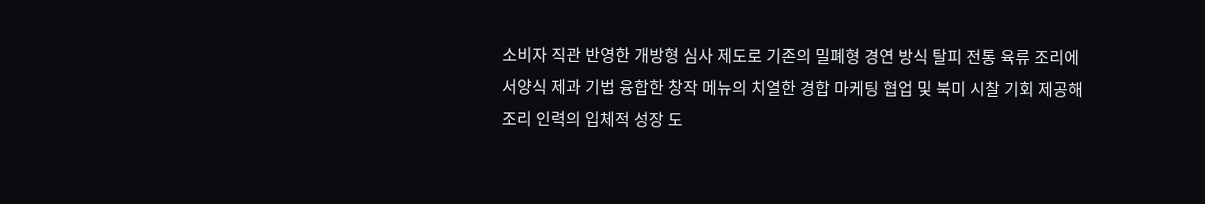소비자 직관 반영한 개방형 심사 제도로 기존의 밀폐형 경연 방식 탈피 전통 육류 조리에 서양식 제과 기법 융합한 창작 메뉴의 치열한 경합 마케팅 협업 및 북미 시찰 기회 제공해 조리 인력의 입체적 성장 도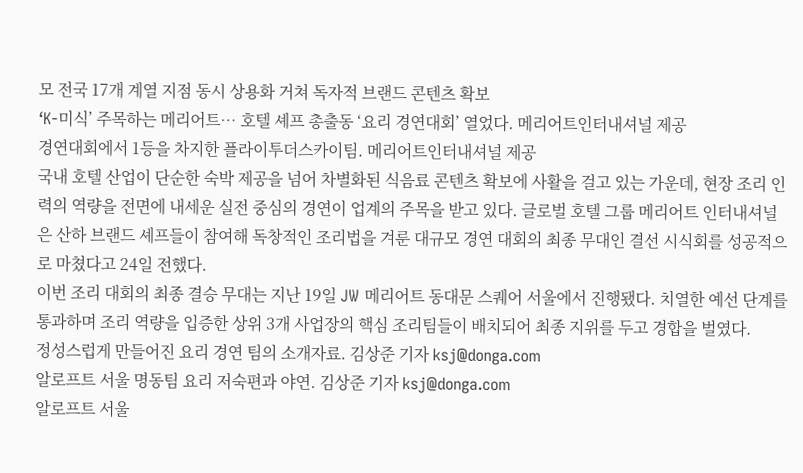모 전국 17개 계열 지점 동시 상용화 거쳐 독자적 브랜드 콘텐츠 확보
‘K-미식’ 주목하는 메리어트… 호텔 셰프 총출동 ‘요리 경연대회’ 열었다. 메리어트인터내셔널 제공
경연대회에서 1등을 차지한 플라이투더스카이팀. 메리어트인터내셔널 제공
국내 호텔 산업이 단순한 숙박 제공을 넘어 차별화된 식음료 콘텐츠 확보에 사활을 걸고 있는 가운데, 현장 조리 인력의 역량을 전면에 내세운 실전 중심의 경연이 업계의 주목을 받고 있다. 글로벌 호텔 그룹 메리어트 인터내셔널은 산하 브랜드 셰프들이 참여해 독창적인 조리법을 겨룬 대규모 경연 대회의 최종 무대인 결선 시식회를 성공적으로 마쳤다고 24일 전했다.
이번 조리 대회의 최종 결승 무대는 지난 19일 JW 메리어트 동대문 스퀘어 서울에서 진행됐다. 치열한 예선 단계를 통과하며 조리 역량을 입증한 상위 3개 사업장의 핵심 조리팀들이 배치되어 최종 지위를 두고 경합을 벌였다.
정성스럽게 만들어진 요리 경연 팀의 소개자료. 김상준 기자 ksj@donga.com
알로프트 서울 명동팀 요리 저숙편과 야연. 김상준 기자 ksj@donga.com
알로프트 서울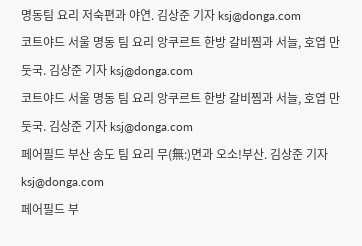명동팀 요리 저숙편과 야연. 김상준 기자 ksj@donga.com
코트야드 서울 명동 팀 요리 앙쿠르트 한방 갈비찜과 서늘, 호엽 만둣국. 김상준 기자 ksj@donga.com
코트야드 서울 명동 팀 요리 앙쿠르트 한방 갈비찜과 서늘, 호엽 만둣국. 김상준 기자 ksj@donga.com
페어필드 부산 송도 팀 요리 무(無:)면과 오소!부산. 김상준 기자 ksj@donga.com
페어필드 부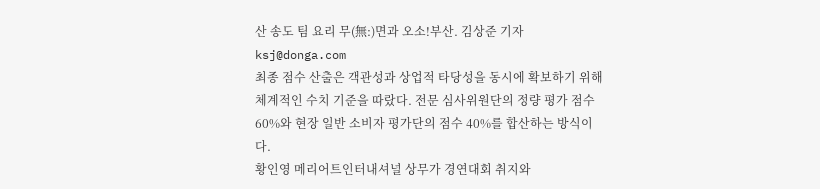산 송도 팀 요리 무(無:)면과 오소!부산. 김상준 기자 ksj@donga.com
최종 점수 산출은 객관성과 상업적 타당성을 동시에 확보하기 위해 체계적인 수치 기준을 따랐다. 전문 심사위원단의 정량 평가 점수 60%와 현장 일반 소비자 평가단의 점수 40%를 합산하는 방식이다.
황인영 메리어트인터내셔널 상무가 경연대회 취지와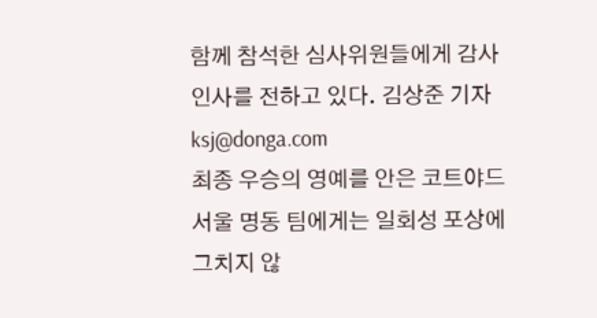함께 참석한 심사위원들에게 감사 인사를 전하고 있다. 김상준 기자 ksj@donga.com
최종 우승의 영예를 안은 코트야드 서울 명동 팀에게는 일회성 포상에 그치지 않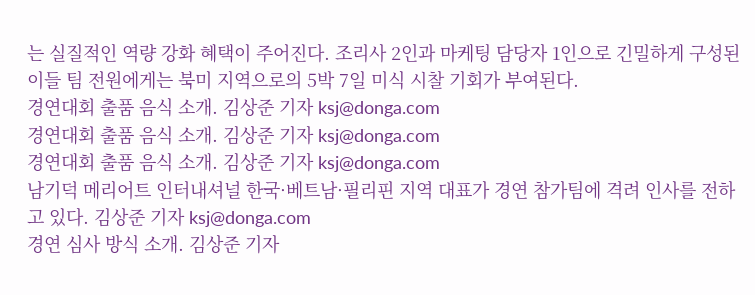는 실질적인 역량 강화 혜택이 주어진다. 조리사 2인과 마케팅 담당자 1인으로 긴밀하게 구성된 이들 팀 전원에게는 북미 지역으로의 5박 7일 미식 시찰 기회가 부여된다.
경연대회 출품 음식 소개. 김상준 기자 ksj@donga.com
경연대회 출품 음식 소개. 김상준 기자 ksj@donga.com
경연대회 출품 음식 소개. 김상준 기자 ksj@donga.com
남기덕 메리어트 인터내셔널 한국·베트남·필리핀 지역 대표가 경연 참가팀에 격려 인사를 전하고 있다. 김상준 기자 ksj@donga.com
경연 심사 방식 소개. 김상준 기자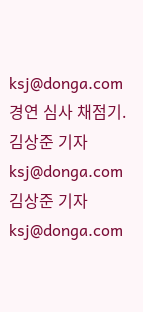ksj@donga.com
경연 심사 채점기. 김상준 기자 ksj@donga.com
김상준 기자 ksj@donga.com